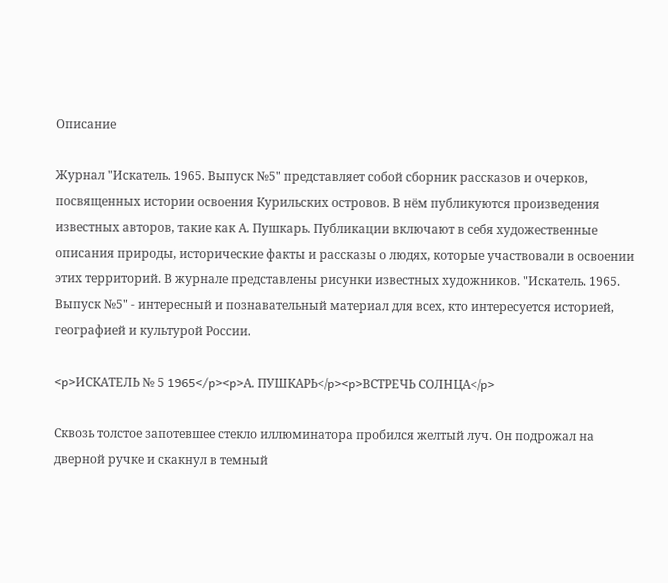Описание

Журнал "Искатель. 1965. Выпуск №5" представляет собой сборник рассказов и очерков, посвященных истории освоения Курильских островов. В нём публикуются произведения известных авторов, такие как А. Пушкарь. Публикации включают в себя художественные описания природы, исторические факты и рассказы о людях, которые участвовали в освоении этих территорий. В журнале представлены рисунки известных художников. "Искатель. 1965. Выпуск №5" - интересный и познавательный материал для всех, кто интересуется историей, географией и культурой России.

<p>ИСКАТЕЛЬ № 5 1965</p><p>А. ПУШКАРЬ</p><p>ВСТРЕЧЬ СОЛНЦА</p>

Сквозь толстое запотевшее стекло иллюминатора пробился желтый луч. Он подрожал на дверной ручке и скакнул в темный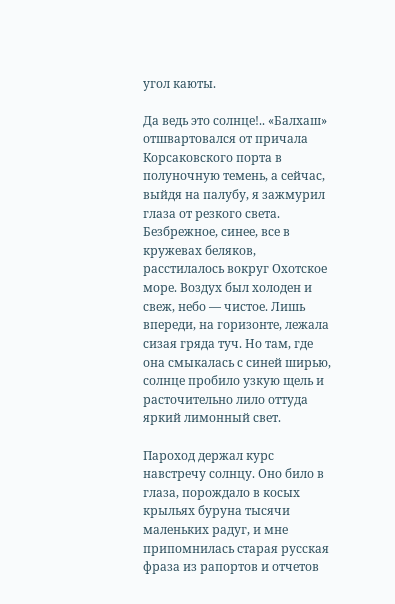угол каюты.

Да ведь это солнце!.. «Балхаш» отшвартовался от причала Корсаковского порта в полуночную темень, а сейчас, выйдя на палубу, я зажмурил глаза от резкого света. Безбрежное, синее, все в кружевах беляков, расстилалось вокруг Охотское море. Воздух был холоден и свеж, небо — чистое. Лишь впереди, на горизонте, лежала сизая гряда туч. Но там, где она смыкалась с синей ширью, солнце пробило узкую щель и расточительно лило оттуда яркий лимонный свет.

Пароход держал курс навстречу солнцу. Оно било в глаза, порождало в косых крыльях буруна тысячи маленьких радуг, и мне припомнилась старая русская фраза из рапортов и отчетов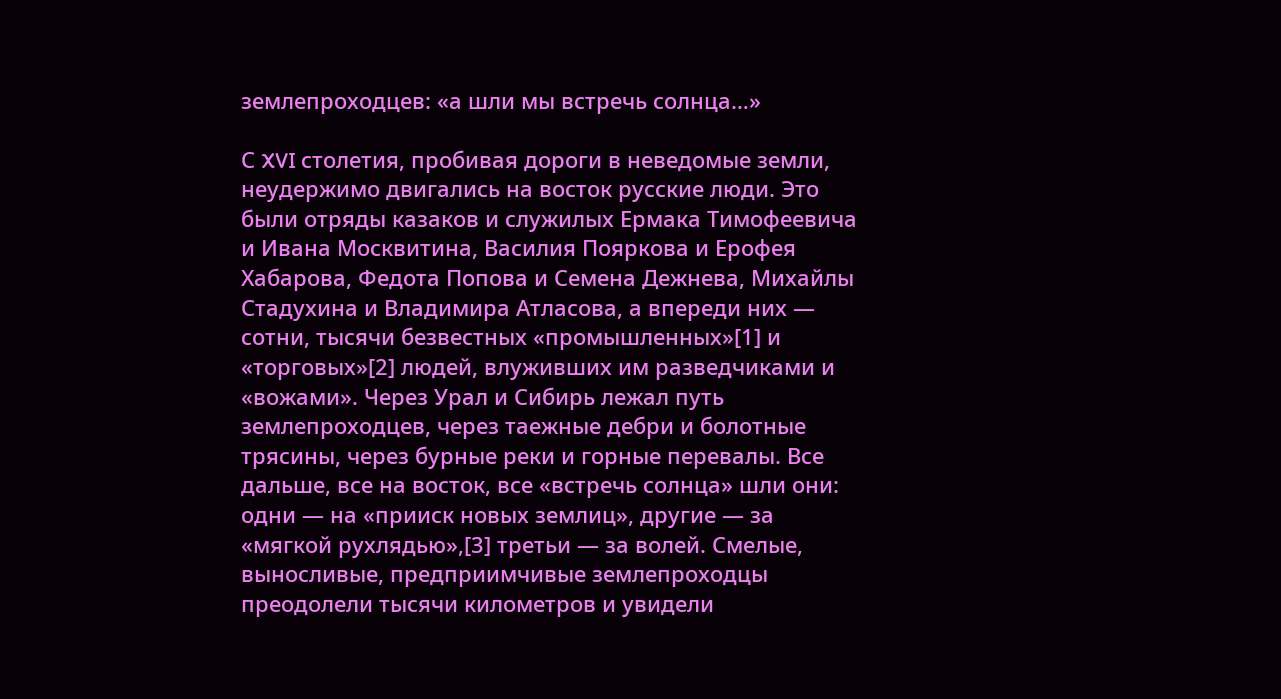землепроходцев: «а шли мы встречь солнца…»

С XVI столетия, пробивая дороги в неведомые земли, неудержимо двигались на восток русские люди. Это были отряды казаков и служилых Ермака Тимофеевича и Ивана Москвитина, Василия Пояркова и Ерофея Хабарова, Федота Попова и Семена Дежнева, Михайлы Стадухина и Владимира Атласова, а впереди них — сотни, тысячи безвестных «промышленных»[1] и «торговых»[2] людей, влуживших им разведчиками и «вожами». Через Урал и Сибирь лежал путь землепроходцев, через таежные дебри и болотные трясины, через бурные реки и горные перевалы. Все дальше, все на восток, все «встречь солнца» шли они: одни — на «прииск новых землиц», другие — за «мягкой рухлядью»,[3] третьи — за волей. Смелые, выносливые, предприимчивые землепроходцы преодолели тысячи километров и увидели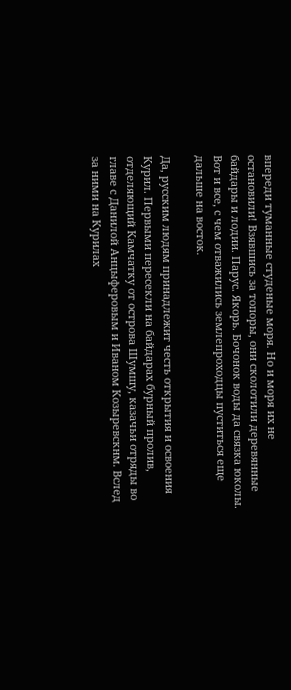впереди туманные студеные моря. Но и моря их не остановили! Взявшись за топоры, они сколотили деревянные байдары и лодии. Парус. Якорь. Бочонок воды да связка юколы. Вот и все, с чем отважились землепроходцы пуститься еще дальше на восток.

Да, русским людям принадлежит честь открытия и освоения Курил. Первыми пересекли на байдарах бурный пролив, отделяющий Камчатку от острова Шумшу, казачьи отряды во главе с Данилой Анцыферовым и Иваном Козыревскнм. Вслед за ними на Курилах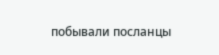побывали посланцы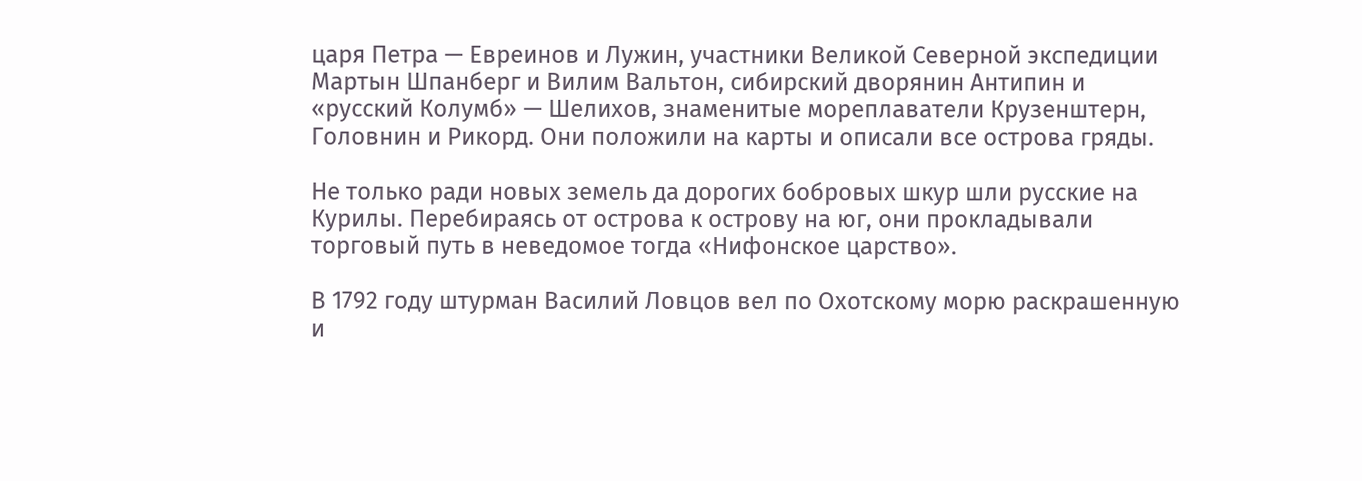царя Петра — Евреинов и Лужин, участники Великой Северной экспедиции Мартын Шпанберг и Вилим Вальтон, сибирский дворянин Антипин и «русский Колумб» — Шелихов, знаменитые мореплаватели Крузенштерн, Головнин и Рикорд. Они положили на карты и описали все острова гряды.

Не только ради новых земель да дорогих бобровых шкур шли русские на Курилы. Перебираясь от острова к острову на юг, они прокладывали торговый путь в неведомое тогда «Нифонское царство».

В 1792 году штурман Василий Ловцов вел по Охотскому морю раскрашенную и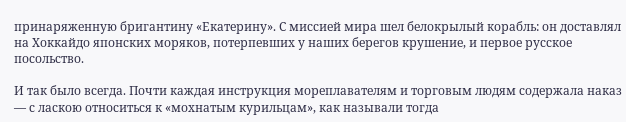принаряженную бригантину «Екатерину». С миссией мира шел белокрылый корабль: он доставлял на Хоккайдо японских моряков, потерпевших у наших берегов крушение, и первое русское посольство.

И так было всегда. Почти каждая инструкция мореплавателям и торговым людям содержала наказ — с ласкою относиться к «мохнатым курильцам», как называли тогда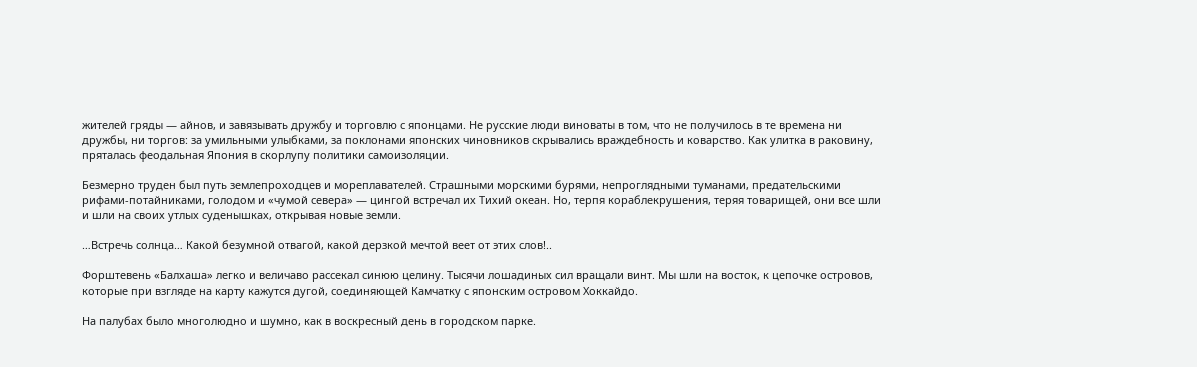жителей гряды — айнов, и завязывать дружбу и торговлю с японцами. Не русские люди виноваты в том, что не получилось в те времена ни дружбы, ни торгов: за умильными улыбками, за поклонами японских чиновников скрывались враждебность и коварство. Как улитка в раковину, пряталась феодальная Япония в скорлупу политики самоизоляции.

Безмерно труден был путь землепроходцев и мореплавателей. Страшными морскими бурями, непроглядными туманами, предательскими рифами-потайниками, голодом и «чумой севера» — цингой встречал их Тихий океан. Но, терпя кораблекрушения, теряя товарищей, они все шли и шли на своих утлых суденышках, открывая новые земли.

…Встречь солнца… Какой безумной отвагой, какой дерзкой мечтой веет от этих слов!..

Форштевень «Балхаша» легко и величаво рассекал синюю целину. Тысячи лошадиных сил вращали винт. Мы шли на восток, к цепочке островов, которые при взгляде на карту кажутся дугой, соединяющей Камчатку с японским островом Хоккайдо.

На палубах было многолюдно и шумно, как в воскресный день в городском парке.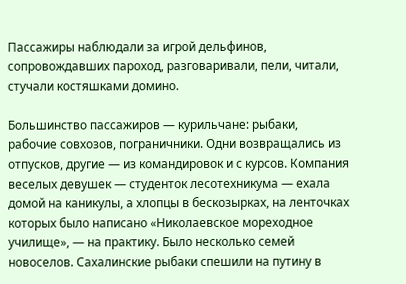Пассажиры наблюдали за игрой дельфинов, сопровождавших пароход, разговаривали, пели, читали, стучали костяшками домино.

Большинство пассажиров — курильчане: рыбаки, рабочие совхозов, пограничники. Одни возвращались из отпусков, другие — из командировок и с курсов. Компания веселых девушек — студенток лесотехникума — ехала домой на каникулы, а хлопцы в бескозырках, на ленточках которых было написано «Николаевское мореходное училище», — на практику. Было несколько семей новоселов. Сахалинские рыбаки спешили на путину в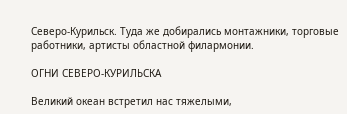Северо-Курильск. Туда же добирались монтажники, торговые работники, артисты областной филармонии.

ОГНИ СЕВЕРО-КУРИЛЬСКА

Великий океан встретил нас тяжелыми,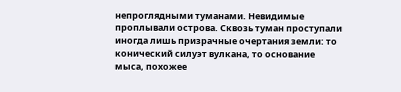непроглядными туманами. Невидимые проплывали острова. Сквозь туман проступали иногда лишь призрачные очертания земли: то конический силуэт вулкана, то основание мыса, похожее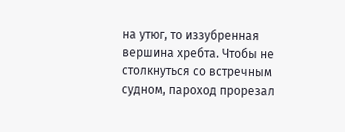на утюг, то иззубренная вершина хребта. Чтобы не столкнуться со встречным судном, пароход прорезал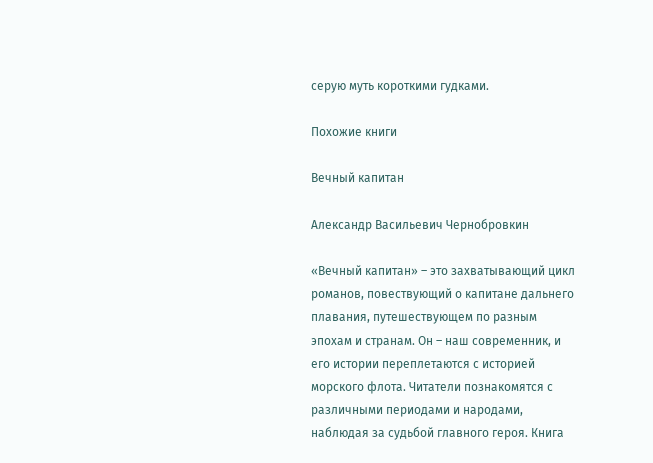серую муть короткими гудками.

Похожие книги

Вечный капитан

Александр Васильевич Чернобровкин

«Вечный капитан» – это захватывающий цикл романов, повествующий о капитане дальнего плавания, путешествующем по разным эпохам и странам. Он – наш современник, и его истории переплетаются с историей морского флота. Читатели познакомятся с различными периодами и народами, наблюдая за судьбой главного героя. Книга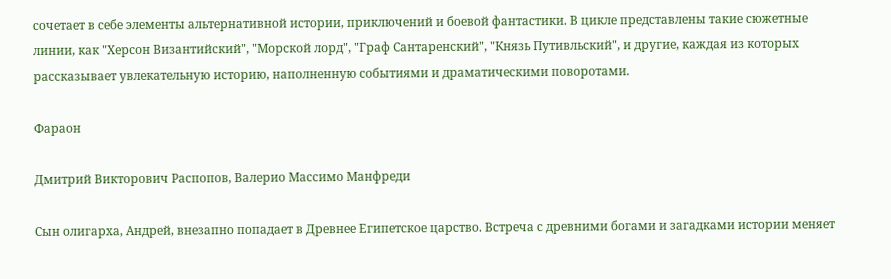сочетает в себе элементы альтернативной истории, приключений и боевой фантастики. В цикле представлены такие сюжетные линии, как "Херсон Византийский", "Морской лорд", "Граф Сантаренский", "Князь Путивльский", и другие, каждая из которых рассказывает увлекательную историю, наполненную событиями и драматическими поворотами.

Фараон

Дмитрий Викторович Распопов, Валерио Массимо Манфреди

Сын олигарха, Андрей, внезапно попадает в Древнее Египетское царство. Встреча с древними богами и загадками истории меняет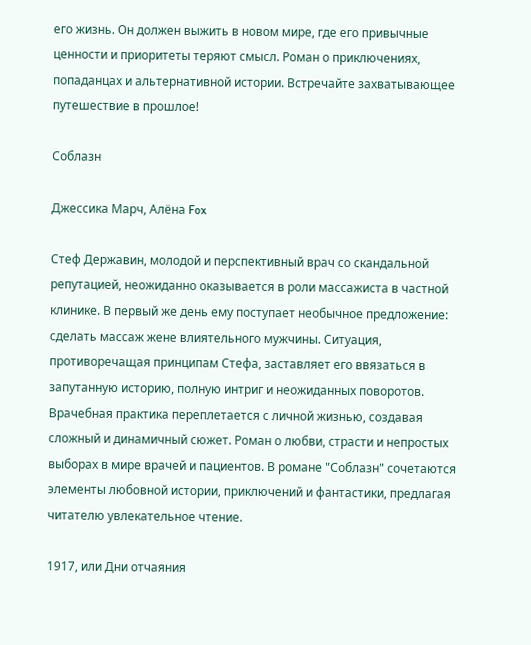его жизнь. Он должен выжить в новом мире, где его привычные ценности и приоритеты теряют смысл. Роман о приключениях, попаданцах и альтернативной истории. Встречайте захватывающее путешествие в прошлое!

Соблазн

Джессика Марч, Алёна Fox

Стеф Державин, молодой и перспективный врач со скандальной репутацией, неожиданно оказывается в роли массажиста в частной клинике. В первый же день ему поступает необычное предложение: сделать массаж жене влиятельного мужчины. Ситуация, противоречащая принципам Стефа, заставляет его ввязаться в запутанную историю, полную интриг и неожиданных поворотов. Врачебная практика переплетается с личной жизнью, создавая сложный и динамичный сюжет. Роман о любви, страсти и непростых выборах в мире врачей и пациентов. В романе "Соблазн" сочетаются элементы любовной истории, приключений и фантастики, предлагая читателю увлекательное чтение.

1917, или Дни отчаяния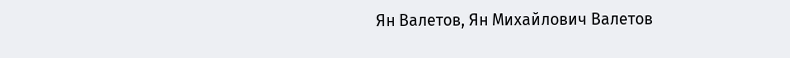Ян Валетов, Ян Михайлович Валетов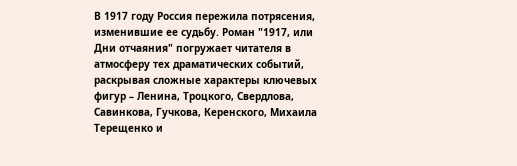В 1917 году Россия пережила потрясения, изменившие ее судьбу. Роман "1917, или Дни отчаяния" погружает читателя в атмосферу тех драматических событий, раскрывая сложные характеры ключевых фигур – Ленина, Троцкого, Свердлова, Савинкова, Гучкова, Керенского, Михаила Терещенко и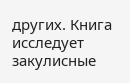других. Книга исследует закулисные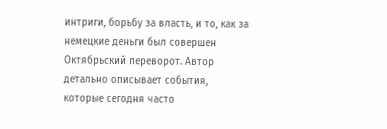интриги, борьбу за власть, и то, как за немецкие деньги был совершен Октябрьский переворот. Автор детально описывает события, которые сегодня часто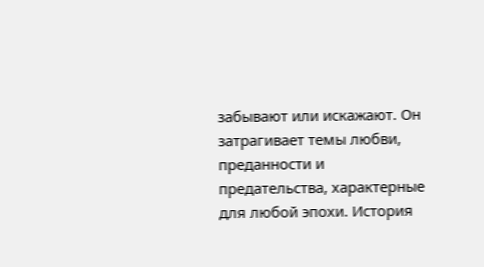забывают или искажают. Он затрагивает темы любви, преданности и предательства, характерные для любой эпохи. История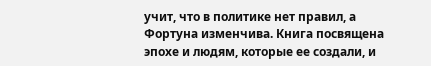учит, что в политике нет правил, а Фортуна изменчива. Книга посвящена эпохе и людям, которые ее создали, и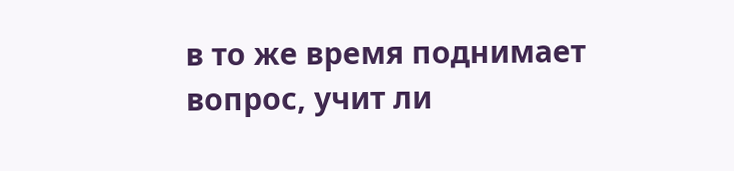в то же время поднимает вопрос, учит ли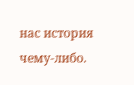нас история чему-либо.